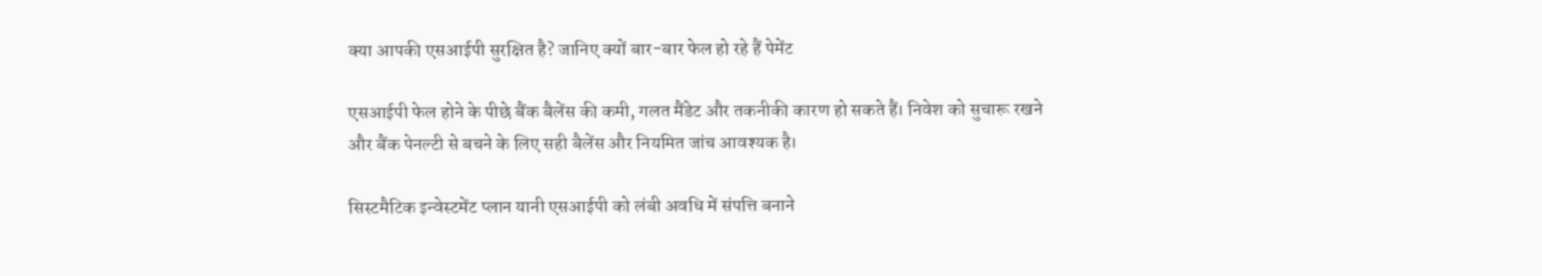क्या आपकी एसआईपी सुरक्षित है? जानिए क्यों बार-बार फेल हो रहे हैं पेमेंट

एसआईपी फेल होने के पीछे बैंक बैलेंस की कमी, गलत मैंडेट और तकनीकी कारण हो सकते हैं। निवेश को सुचारू रखने और बैंक पेनल्टी से बचने के लिए सही बैलेंस और नियमित जांच आवश्यक है।

सिस्टमैटिक इन्वेस्टमेंट प्लान यानी एसआईपी को लंबी अवधि में संपत्ति बनाने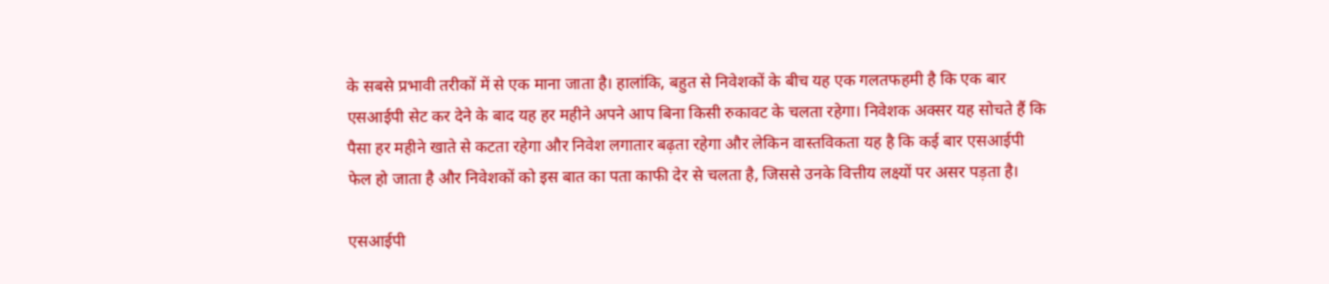के सबसे प्रभावी तरीकों में से एक माना जाता है। हालांकि, बहुत से निवेशकों के बीच यह एक गलतफहमी है कि एक बार एसआईपी सेट कर देने के बाद यह हर महीने अपने आप बिना किसी रुकावट के चलता रहेगा। निवेशक अक्सर यह सोचते हैं कि पैसा हर महीने खाते से कटता रहेगा और निवेश लगातार बढ़ता रहेगा और लेकिन वास्तविकता यह है कि कई बार एसआईपी फेल हो जाता है और निवेशकों को इस बात का पता काफी देर से चलता है, जिससे उनके वित्तीय लक्ष्यों पर असर पड़ता है।

एसआईपी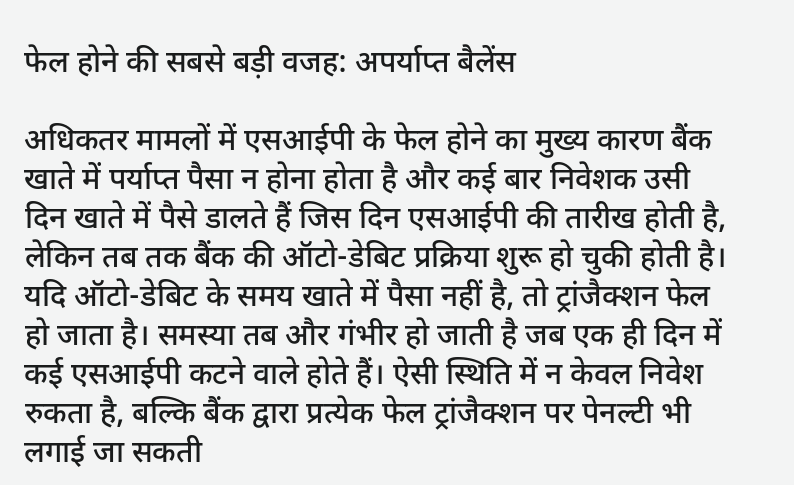फेल होने की सबसे बड़ी वजह: अपर्याप्त बैलेंस

अधिकतर मामलों में एसआईपी के फेल होने का मुख्य कारण बैंक खाते में पर्याप्त पैसा न होना होता है और कई बार निवेशक उसी दिन खाते में पैसे डालते हैं जिस दिन एसआईपी की तारीख होती है, लेकिन तब तक बैंक की ऑटो-डेबिट प्रक्रिया शुरू हो चुकी होती है। यदि ऑटो-डेबिट के समय खाते में पैसा नहीं है, तो ट्रांजैक्शन फेल हो जाता है। समस्या तब और गंभीर हो जाती है जब एक ही दिन में कई एसआईपी कटने वाले होते हैं। ऐसी स्थिति में न केवल निवेश रुकता है, बल्कि बैंक द्वारा प्रत्येक फेल ट्रांजैक्शन पर पेनल्टी भी लगाई जा सकती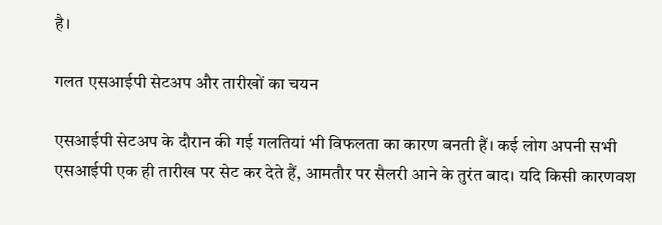है।

गलत एसआईपी सेटअप और तारीखों का चयन

एसआईपी सेटअप के दौरान की गई गलतियां भी विफलता का कारण बनती हैं। कई लोग अपनी सभी एसआईपी एक ही तारीख पर सेट कर देते हैं, आमतौर पर सैलरी आने के तुरंत बाद। यदि किसी कारणवश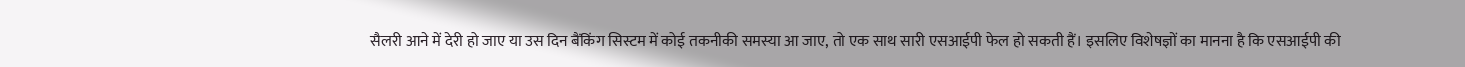सैलरी आने में देरी हो जाए या उस दिन बैंकिंग सिस्टम में कोई तकनीकी समस्या आ जाए, तो एक साथ सारी एसआईपी फेल हो सकती हैं। इसलिए विशेषज्ञों का मानना है कि एसआईपी की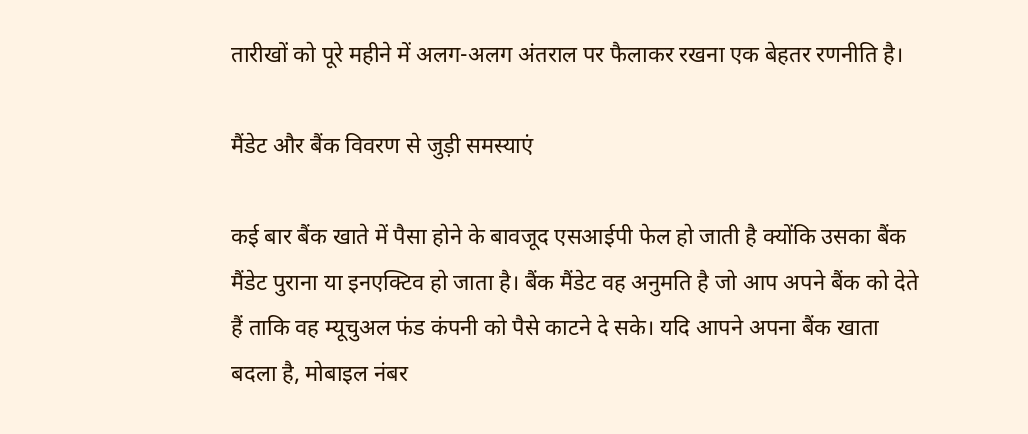तारीखों को पूरे महीने में अलग-अलग अंतराल पर फैलाकर रखना एक बेहतर रणनीति है।

मैंडेट और बैंक विवरण से जुड़ी समस्याएं

कई बार बैंक खाते में पैसा होने के बावजूद एसआईपी फेल हो जाती है क्योंकि उसका बैंक मैंडेट पुराना या इनएक्टिव हो जाता है। बैंक मैंडेट वह अनुमति है जो आप अपने बैंक को देते हैं ताकि वह म्यूचुअल फंड कंपनी को पैसे काटने दे सके। यदि आपने अपना बैंक खाता बदला है, मोबाइल नंबर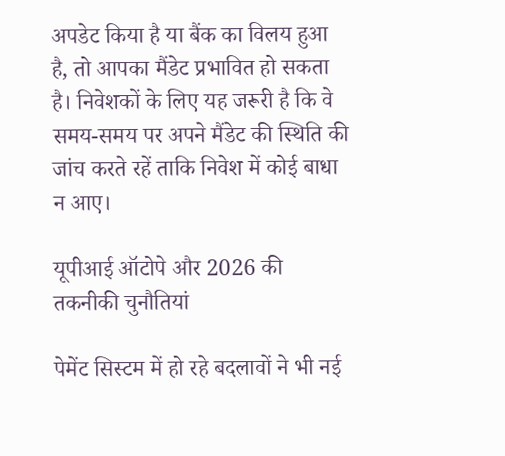अपडेट किया है या बैंक का विलय हुआ है, तो आपका मैंडेट प्रभावित हो सकता है। निवेशकों के लिए यह जरूरी है कि वे समय-समय पर अपने मैंडेट की स्थिति की जांच करते रहें ताकि निवेश में कोई बाधा न आए।

यूपीआई ऑटोपे और 2026 की तकनीकी चुनौतियां

पेमेंट सिस्टम में हो रहे बदलावों ने भी नई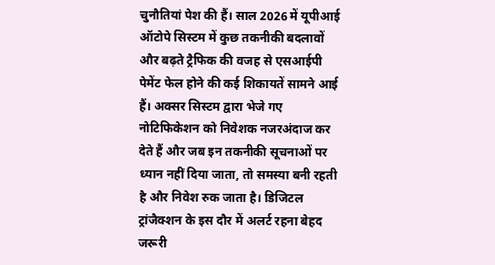चुनौतियां पेश की हैं। साल 2026 में यूपीआई ऑटोपे सिस्टम में कुछ तकनीकी बदलावों और बढ़ते ट्रैफिक की वजह से एसआईपी पेमेंट फेल होने की कई शिकायतें सामने आई हैं। अक्सर सिस्टम द्वारा भेजे गए नोटिफिकेशन को निवेशक नजरअंदाज कर देते हैं और जब इन तकनीकी सूचनाओं पर ध्यान नहीं दिया जाता, तो समस्या बनी रहती है और निवेश रुक जाता है। डिजिटल ट्रांजैक्शन के इस दौर में अलर्ट रहना बेहद जरूरी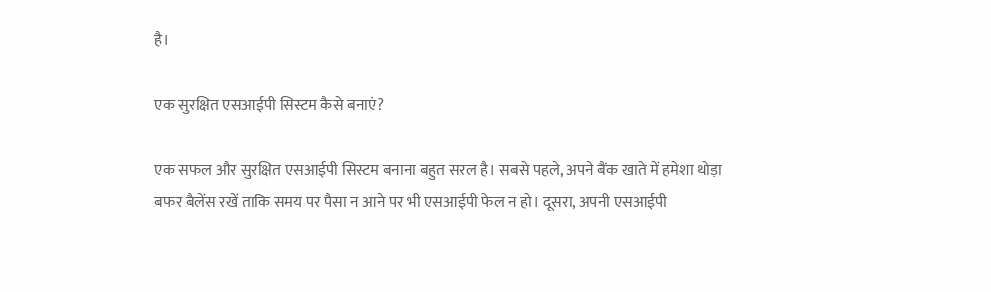है।

एक सुरक्षित एसआईपी सिस्टम कैसे बनाएं?

एक सफल और सुरक्षित एसआईपी सिस्टम बनाना बहुत सरल है। सबसे पहले, अपने बैंक खाते में हमेशा थोड़ा बफर बैलेंस रखें ताकि समय पर पैसा न आने पर भी एसआईपी फेल न हो। दूसरा, अपनी एसआईपी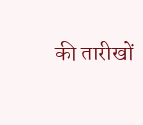की तारीखों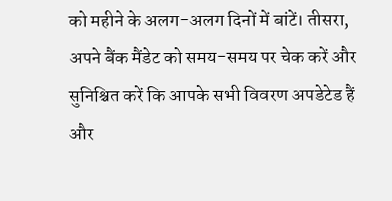को महीने के अलग-अलग दिनों में बांटें। तीसरा, अपने बैंक मैंडेट को समय-समय पर चेक करें और सुनिश्चित करें कि आपके सभी विवरण अपडेटेड हैं और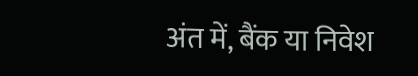अंत में, बैंक या निवेश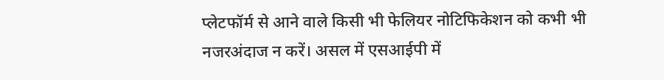प्लेटफॉर्म से आने वाले किसी भी फेलियर नोटिफिकेशन को कभी भी नजरअंदाज न करें। असल में एसआईपी में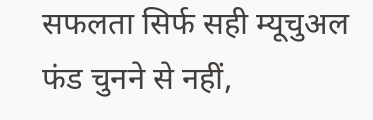सफलता सिर्फ सही म्यूचुअल फंड चुनने से नहीं,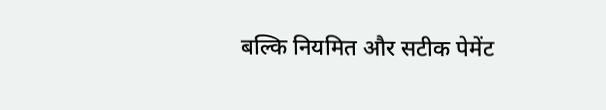बल्कि नियमित और सटीक पेमेंट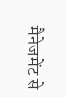मैनेजमेंट से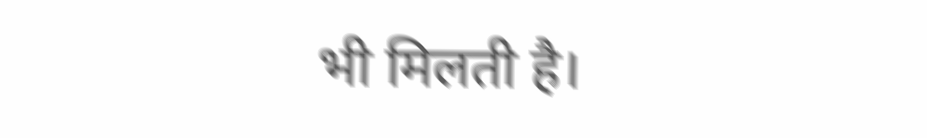भी मिलती है।